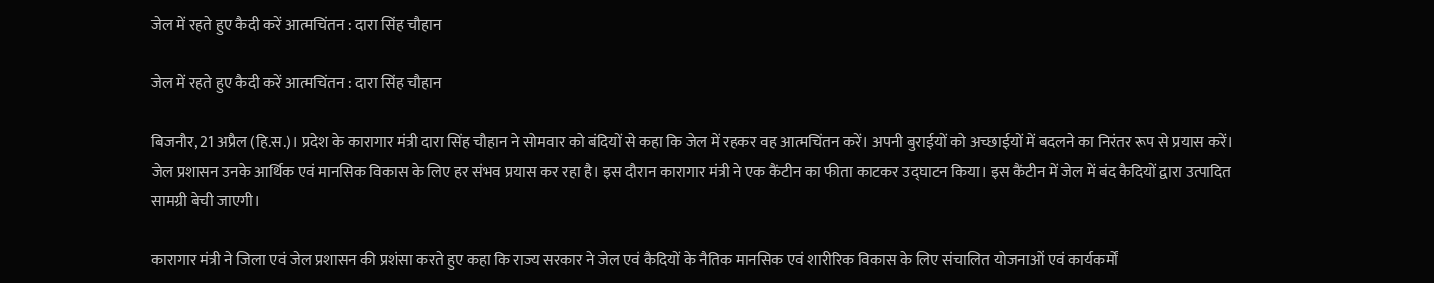जेल में रहते हुए कैदी करें आत्मचिंतन : दारा सिंह चौहान

जेल में रहते हुए कैदी करें आत्मचिंतन : दारा सिंह चौहान

बिजनौर, 21 अप्रैल (हि.स.)। प्रदेश के कारागार मंत्री दारा सिंह चौहान ने सोमवार को बंदियों से कहा कि जेल में रहकर वह आत्मचिंतन करें। अपनी बुराईयों को अच्छाईयों में बदलने का निरंतर रूप से प्रयास करें। जेल प्रशासन उनके आर्थिक एवं मानसिक विकास के लिए हर संभव प्रयास कर रहा है। इस दौरान कारागार मंत्री ने एक कैंटीन का फीता काटकर उद्घाटन किया। इस कैंटीन में जेल में बंद कैदियों द्वारा उत्पादित सामग्री बेची जाएगी।

कारागार मंत्री ने जिला एवं जेल प्रशासन की प्रशंसा करते हुए कहा कि राज्य सरकार ने जेल एवं कैदियों के नैतिक मानसिक एवं शारीरिक विकास के लिए संचालित योजनाओं एवं कार्यकर्मों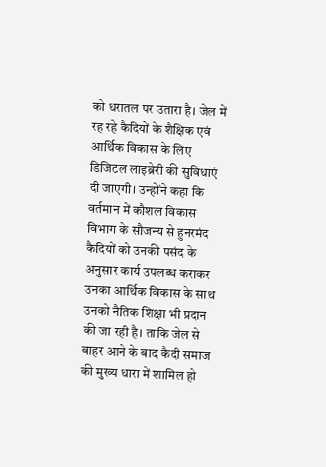को धरातल पर उतारा है। जेल में रह रहे कैदियों के शैक्षिक एवं आर्थिक विकास के लिए डिजिटल लाइब्रेरी की सुविधाएं दी जाएगी। उन्होंने कहा कि वर्तमान में कौशल विकास विभाग के सौजन्य से हुनरमंद कैदियों को उनकी पसंद के अनुसार कार्य उपलब्ध कराकर उनका आर्थिक विकास के साथ उनको नैतिक शिक्षा भी प्रदान की जा रही है। ताकि जेल से बाहर आने के बाद कैदी समाज की मुख्य धारा में शामिल हो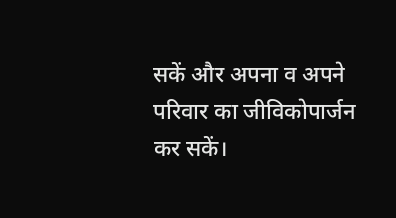सकें और अपना व अपने परिवार का जीविकोपार्जन कर सकें।